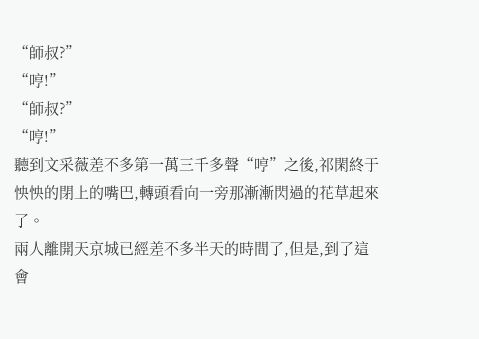“師叔?”
“哼!”
“師叔?”
“哼!”
聽到文采薇差不多第一萬三千多聲“哼”之後,祁閑終于怏怏的閉上的嘴巴,轉頭看向一旁那漸漸閃過的花草起來了。
兩人離開天京城已經差不多半天的時間了,但是,到了這會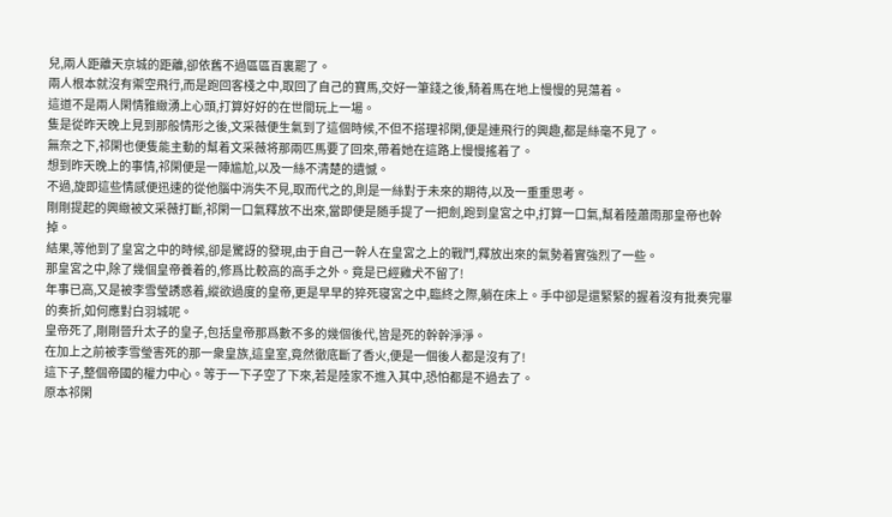兒,兩人距離天京城的距離,卻依舊不過區區百裏罷了。
兩人根本就沒有禦空飛行,而是跑回客棧之中,取回了自己的寶馬,交好一筆錢之後,騎着馬在地上慢慢的晃蕩着。
這道不是兩人閑情雅緻湧上心頭,打算好好的在世間玩上一場。
隻是從昨天晚上見到那般情形之後,文采薇便生氣到了這個時候,不但不搭理祁閑,便是連飛行的興趣,都是絲毫不見了。
無奈之下,祁閑也便隻能主動的幫着文采薇将那兩匹馬要了回來,帶着她在這路上慢慢搖着了。
想到昨天晚上的事情,祁閑便是一陣尴尬,以及一絲不清楚的遺憾。
不過,旋即這些情感便迅速的從他腦中消失不見,取而代之的,則是一絲對于未來的期待,以及一重重思考。
剛剛提起的興緻被文采薇打斷,祁閑一口氣釋放不出來,當即便是随手提了一把劍,跑到皇宮之中,打算一口氣,幫着陸蕭雨那皇帝也幹掉。
結果,等他到了皇宮之中的時候,卻是驚訝的發現,由于自己一幹人在皇宮之上的戰鬥,釋放出來的氣勢着實強烈了一些。
那皇宮之中,除了幾個皇帝養着的,修爲比較高的高手之外。竟是已經雞犬不留了!
年事已高,又是被李雪瑩誘惑着,縱欲過度的皇帝,更是早早的猝死寝宮之中,臨終之際,躺在床上。手中卻是還緊緊的握着沒有批奏完畢的奏折,如何應對白羽城呢。
皇帝死了,剛剛晉升太子的皇子,包括皇帝那爲數不多的幾個後代,皆是死的幹幹淨淨。
在加上之前被李雪瑩害死的那一衆皇族,這皇室,竟然徹底斷了香火,便是一個後人都是沒有了!
這下子,整個帝國的權力中心。等于一下子空了下來,若是陸家不進入其中,恐怕都是不過去了。
原本祁閑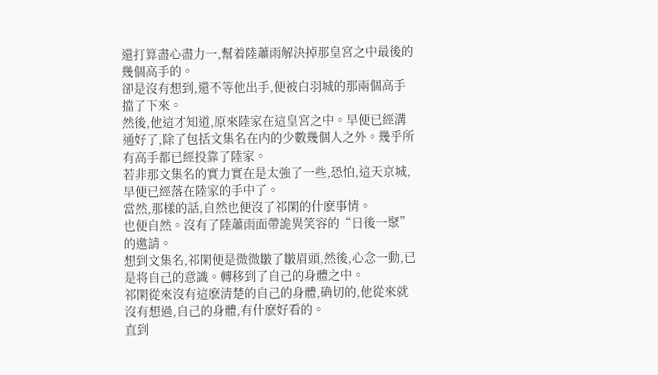還打算盡心盡力一,幫着陸蕭雨解決掉那皇宮之中最後的幾個高手的。
卻是沒有想到,還不等他出手,便被白羽城的那兩個高手擋了下來。
然後,他這才知道,原來陸家在這皇宮之中。早便已經溝通好了,除了包括文集名在内的少數幾個人之外。幾乎所有高手都已經投靠了陸家。
若非那文集名的實力實在是太強了一些,恐怕,這天京城,早便已經落在陸家的手中了。
當然,那樣的話,自然也便沒了祁閑的什麽事情。
也便自然。沒有了陸蕭雨面帶詭異笑容的“日後一聚”的邀請。
想到文集名,祁閑便是微微皺了皺眉頭,然後,心念一動,已是将自己的意識。轉移到了自己的身體之中。
祁閑從來沒有這麽清楚的自己的身體,确切的,他從來就沒有想過,自己的身體,有什麽好看的。
直到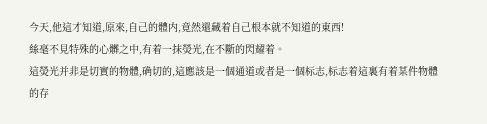今天,他這才知道,原來,自己的體内,竟然還藏着自己根本就不知道的東西!
絲毫不見特殊的心髒之中,有着一抹熒光,在不斷的閃耀着。
這熒光并非是切實的物體,确切的,這應該是一個通道或者是一個标志,标志着這裏有着某件物體的存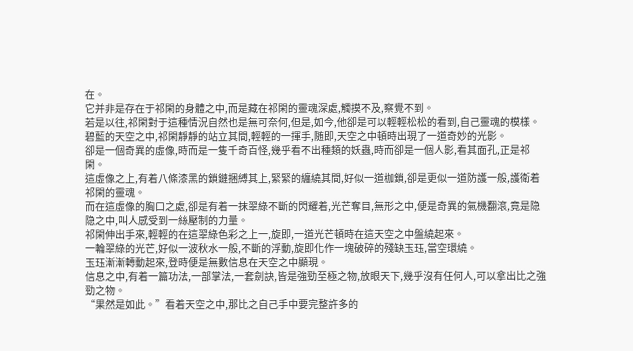在。
它并非是存在于祁閑的身體之中,而是藏在祁閑的靈魂深處,觸摸不及,察覺不到。
若是以往,祁閑對于這種情況自然也是無可奈何,但是,如今,他卻是可以輕輕松松的看到,自己靈魂的模樣。
碧藍的天空之中,祁閑靜靜的站立其間,輕輕的一揮手,随即,天空之中頓時出現了一道奇妙的光影。
卻是一個奇異的虛像,時而是一隻千奇百怪,幾乎看不出種類的妖蟲,時而卻是一個人影,看其面孔,正是祁閑。
這虛像之上,有着八條漆黑的鎖鏈捆縛其上,緊緊的纏繞其間,好似一道枷鎖,卻是更似一道防護一般,護衛着祁閑的靈魂。
而在這虛像的胸口之處,卻是有着一抹翠綠不斷的閃耀着,光芒奪目,無形之中,便是奇異的氣機翻滾,竟是隐隐之中,叫人感受到一絲壓制的力量。
祁閑伸出手來,輕輕的在這翠綠色彩之上一,旋即,一道光芒頓時在這天空之中盤繞起來。
一輪翠綠的光芒,好似一波秋水一般,不斷的浮動,旋即化作一塊破碎的殘缺玉珏,當空環繞。
玉珏漸漸轉動起來,登時便是無數信息在天空之中顯現。
信息之中,有着一篇功法,一部掌法,一套劍訣,皆是強勁至極之物,放眼天下,幾乎沒有任何人,可以拿出比之強勁之物。
“果然是如此。”看着天空之中,那比之自己手中要完整許多的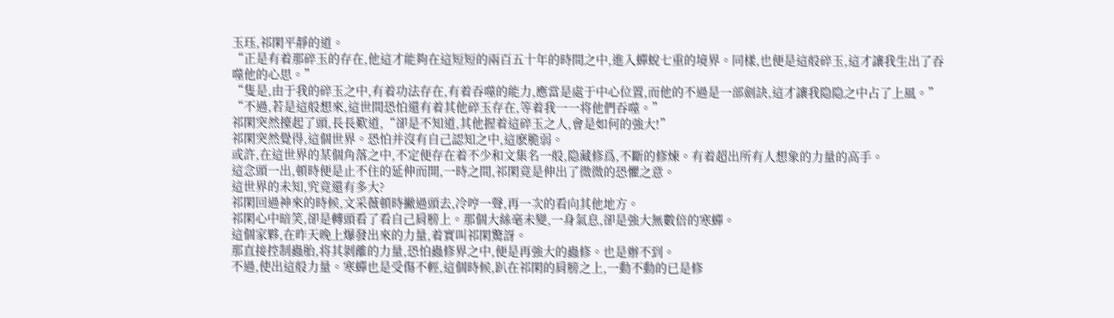玉珏,祁閑平靜的道。
“正是有着那碎玉的存在,他這才能夠在這短短的兩百五十年的時間之中,進入蟬蛻七重的境界。同樣,也便是這般碎玉,這才讓我生出了吞噬他的心思。”
“隻是,由于我的碎玉之中,有着功法存在,有着吞噬的能力,應當是處于中心位置,而他的不過是一部劍訣,這才讓我隐隐之中占了上風。”
“不過,若是這般想來,這世間恐怕還有着其他碎玉存在,等着我一一将他們吞噬。”
祁閑突然擡起了頭,長長歎道,“卻是不知道,其他握着這碎玉之人,會是如何的強大!”
祁閑突然覺得,這個世界。恐怕并沒有自己認知之中,這麽脆弱。
或許,在這世界的某個角落之中,不定便存在着不少和文集名一般,隐藏修爲,不斷的修煉。有着超出所有人想象的力量的高手。
這念頭一出,頓時便是止不住的延伸而開,一時之間,祁閑竟是伸出了微微的恐懼之意。
這世界的未知,究竟還有多大?
祁閑回過神來的時候,文采薇頓時撇過頭去,冷哼一聲,再一次的看向其他地方。
祁閑心中暗笑,卻是轉頭看了看自己肩膀上。那個大絲毫未變,一身氣息,卻是強大無數倍的寒蟬。
這個家夥,在昨天晚上爆發出來的力量,着實叫祁閑驚訝。
那直接控制蟲胎,将其剝離的力量,恐怕蟲修界之中,便是再強大的蟲修。也是辦不到。
不過,使出這般力量。寒蟬也是受傷不輕,這個時候,趴在祁閑的肩膀之上,一動不動的已是修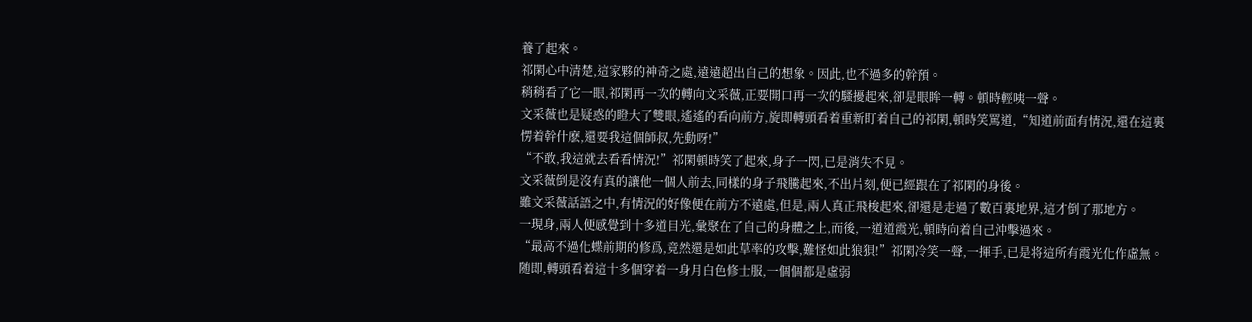養了起來。
祁閑心中清楚,這家夥的神奇之處,遠遠超出自己的想象。因此,也不過多的幹預。
稍稍看了它一眼,祁閑再一次的轉向文采薇,正要開口再一次的騷擾起來,卻是眼眸一轉。頓時輕咦一聲。
文采薇也是疑惑的瞪大了雙眼,遙遙的看向前方,旋即轉頭看着重新盯着自己的祁閑,頓時笑罵道,“知道前面有情況,還在這裏愣着幹什麽,還要我這個師叔,先動呀!”
“不敢,我這就去看看情況!”祁閑頓時笑了起來,身子一閃,已是消失不見。
文采薇倒是沒有真的讓他一個人前去,同樣的身子飛騰起來,不出片刻,便已經跟在了祁閑的身後。
雖文采薇話語之中,有情況的好像便在前方不遠處,但是,兩人真正飛梭起來,卻還是走過了數百裏地界,這才倒了那地方。
一現身,兩人便感覺到十多道目光,彙聚在了自己的身體之上,而後,一道道霞光,頓時向着自己沖擊過來。
“最高不過化蝶前期的修爲,竟然還是如此草率的攻擊,難怪如此狼狽!”祁閑冷笑一聲,一揮手,已是将這所有霞光化作虛無。
随即,轉頭看着這十多個穿着一身月白色修士服,一個個都是虛弱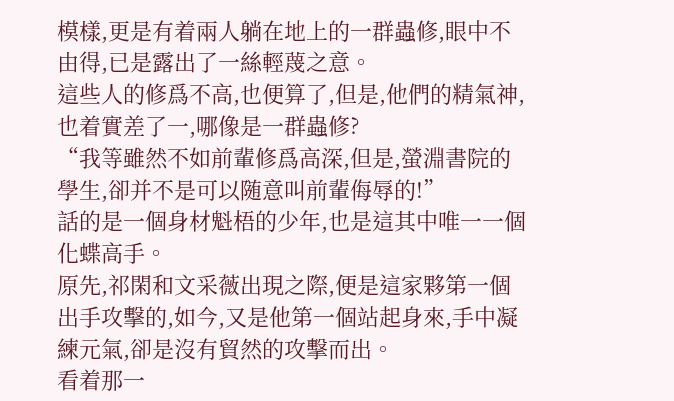模樣,更是有着兩人躺在地上的一群蟲修,眼中不由得,已是露出了一絲輕蔑之意。
這些人的修爲不高,也便算了,但是,他們的精氣神,也着實差了一,哪像是一群蟲修?
“我等雖然不如前輩修爲高深,但是,螢淵書院的學生,卻并不是可以随意叫前輩侮辱的!”
話的是一個身材魁梧的少年,也是這其中唯一一個化蝶高手。
原先,祁閑和文采薇出現之際,便是這家夥第一個出手攻擊的,如今,又是他第一個站起身來,手中凝練元氣,卻是沒有貿然的攻擊而出。
看着那一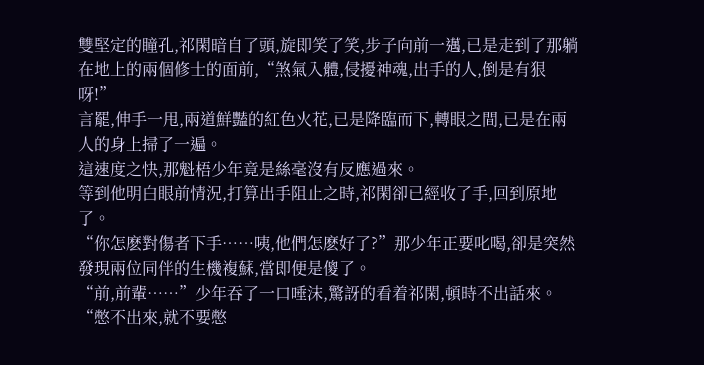雙堅定的瞳孔,祁閑暗自了頭,旋即笑了笑,步子向前一邁,已是走到了那躺在地上的兩個修士的面前,“煞氣入體,侵擾神魂,出手的人,倒是有狠呀!”
言罷,伸手一甩,兩道鮮豔的紅色火花,已是降臨而下,轉眼之間,已是在兩人的身上掃了一遍。
這速度之快,那魁梧少年竟是絲毫沒有反應過來。
等到他明白眼前情況,打算出手阻止之時,祁閑卻已經收了手,回到原地了。
“你怎麽對傷者下手……咦,他們怎麽好了?”那少年正要叱喝,卻是突然發現兩位同伴的生機複蘇,當即便是傻了。
“前,前輩……”少年吞了一口唾沫,驚訝的看着祁閑,頓時不出話來。
“憋不出來,就不要憋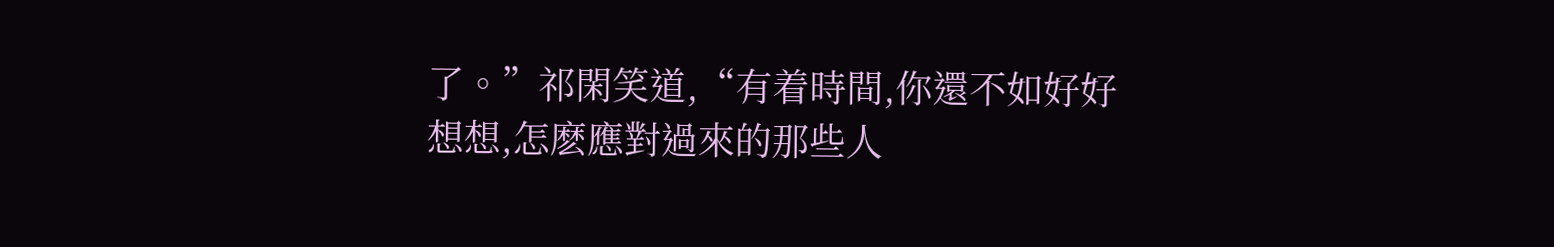了。”祁閑笑道,“有着時間,你還不如好好想想,怎麽應對過來的那些人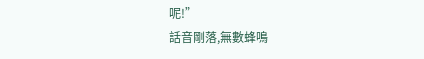呢!”
話音剛落,無數蜂鳴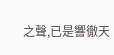之聲,已是響徹天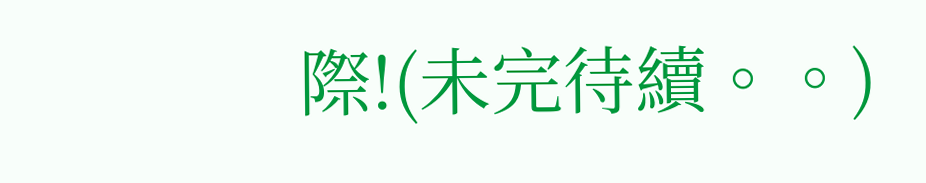際!(未完待續。。)